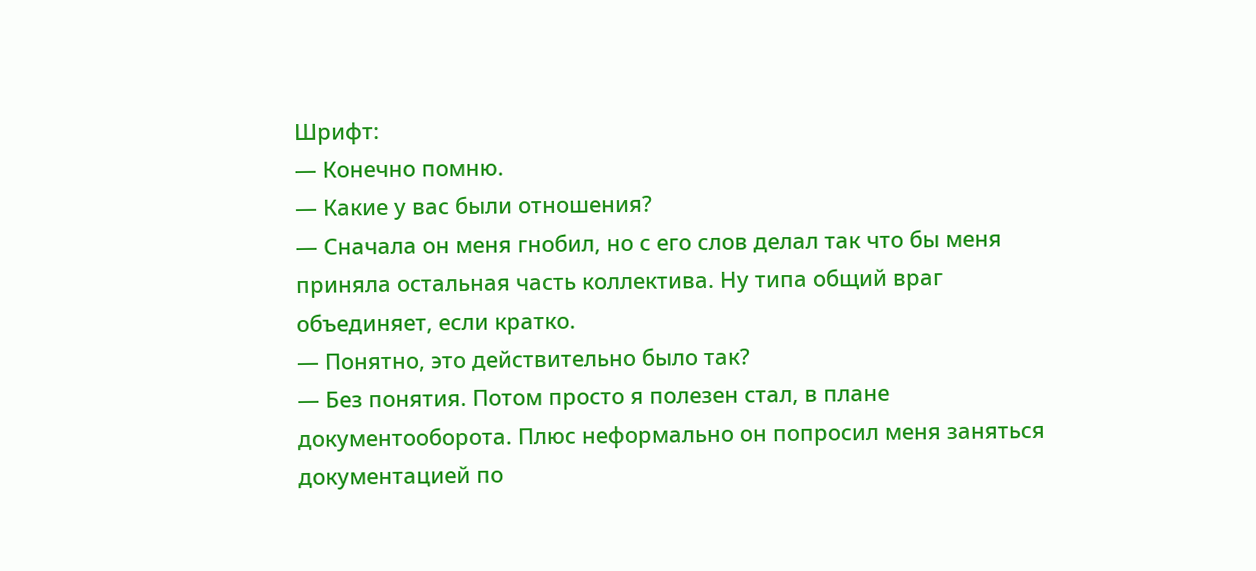Шрифт:
— Конечно помню.
— Какие у вас были отношения?
— Сначала он меня гнобил, но с его слов делал так что бы меня приняла остальная часть коллектива. Ну типа общий враг объединяет, если кратко.
— Понятно, это действительно было так?
— Без понятия. Потом просто я полезен стал, в плане документооборота. Плюс неформально он попросил меня заняться документацией по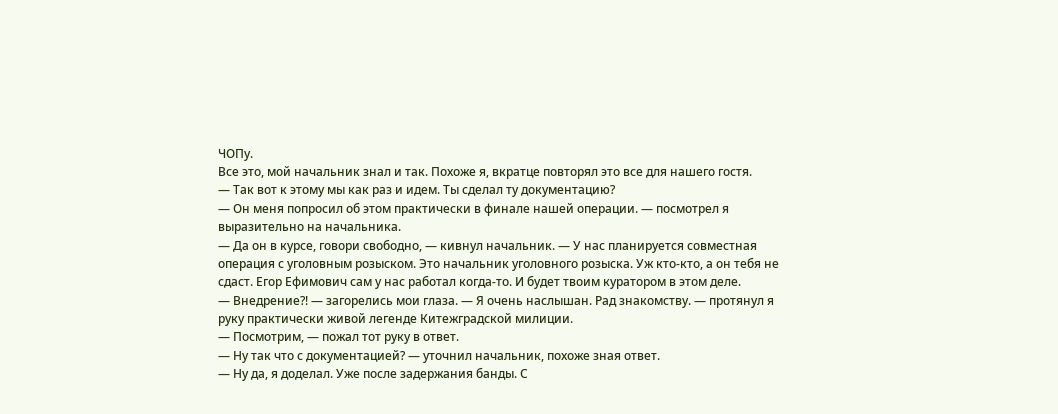ЧОПу.
Все это, мой начальник знал и так. Похоже я, вкратце повторял это все для нашего гостя.
— Так вот к этому мы как раз и идем. Ты сделал ту документацию?
— Он меня попросил об этом практически в финале нашей операции. — посмотрел я выразительно на начальника.
— Да он в курсе, говори свободно, — кивнул начальник. — У нас планируется совместная операция с уголовным розыском. Это начальник уголовного розыска. Уж кто-кто, а он тебя не сдаст. Егор Ефимович сам у нас работал когда-то. И будет твоим куратором в этом деле.
— Внедрение?! — загорелись мои глаза. — Я очень наслышан. Рад знакомству. — протянул я руку практически живой легенде Китежградской милиции.
— Посмотрим, — пожал тот руку в ответ.
— Ну так что с документацией? — уточнил начальник, похоже зная ответ.
— Ну да, я доделал. Уже после задержания банды. С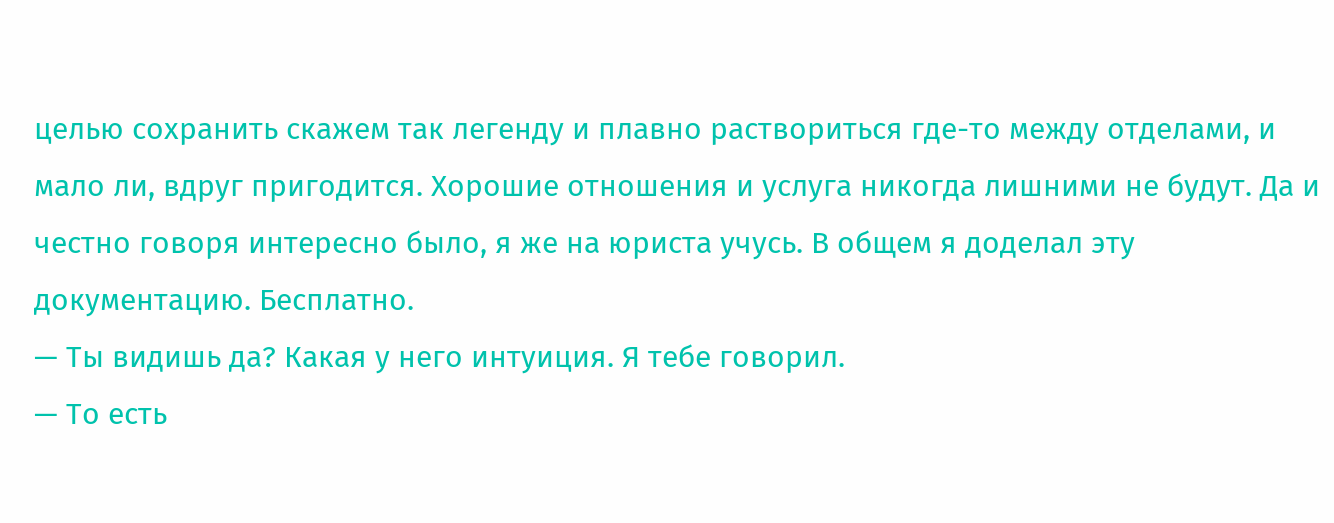целью сохранить скажем так легенду и плавно раствориться где-то между отделами, и мало ли, вдруг пригодится. Хорошие отношения и услуга никогда лишними не будут. Да и честно говоря интересно было, я же на юриста учусь. В общем я доделал эту документацию. Бесплатно.
— Ты видишь да? Какая у него интуиция. Я тебе говорил.
— То есть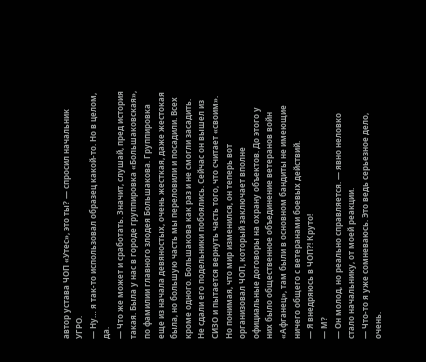автор устава ЧОП «Утес», это ты? — спросил начальник УГРО.
— Ну… я так-то использовал образец какой-то. Но в целом, да.
— Что же может и сработать. Значит, слушай, пред история такая. Была у нас в городе группировка «Большаковская», по фамилии главного злодея Большакова. Группировка еще из начала девяностых, очень жесткая, даже жестокая была, но большую часть мы переловили и посадили. Всех кроме одного. Большакова как раз и не смогли засадить. Не сдали его подельники побоялись. Сейчас он вышел из СИЗО и пытается вернуть часть того, что считает «своим». Но понимая, что мир изменился, он теперь вот организовал ЧОП, который заключает вполне официальные договоры на охрану объектов. До этого у них было общественное объединение ветеранов войн «Афганец», там были в основном бандиты не имеющие ничего общего с ветеранами боевых действий.
— Я внедряюсь в ЧОП?! Круто!
— М?
— Он молод, но реально справляется. — явно неловко стало начальнику, от моей реакции.
— Что-то я уже сомневаюсь. Это ведь серьезное дело, очень.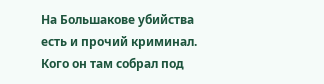На Большакове убийства есть и прочий криминал. Кого он там собрал под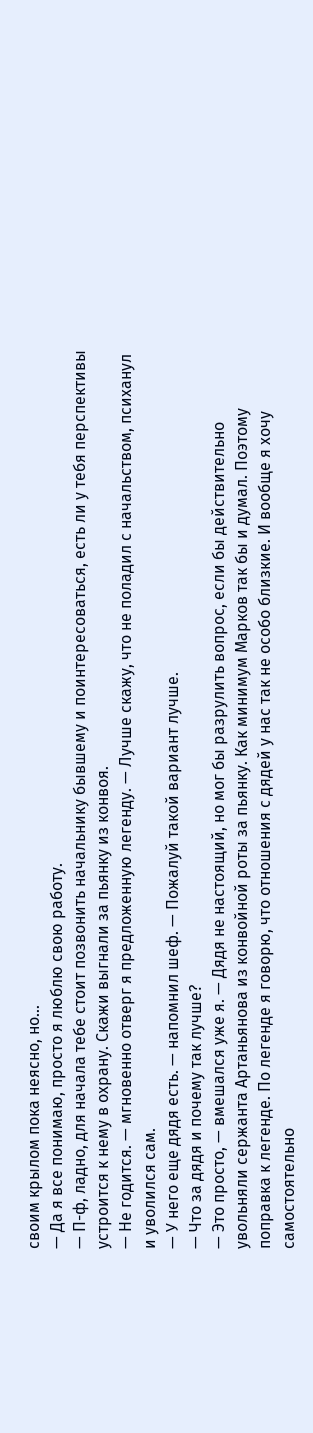своим крылом пока неясно, но…
— Да я все понимаю, просто я люблю свою работу.
— П-ф, ладно, для начала тебе стоит позвонить начальнику бывшему и поинтересоваться, есть ли у тебя перспективы устроится к нему в охрану. Скажи выгнали за пьянку из конвоя.
— Не годится. — мгновенно отверг я предложенную легенду. — Лучше скажу, что не поладил с начальством, психанул и уволился сам.
— У него еще дядя есть. — напомнил шеф. — Пожалуй такой вариант лучше.
— Что за дядя и почему так лучше?
— Это просто, — вмешался уже я. — Дядя не настоящий, но мог бы разрулить вопрос, если бы действительно увольняли сержанта Артаньянова из конвойной роты за пьянку. Как минимум Марков так бы и думал. Поэтому поправка к легенде. По легенде я говорю, что отношения с дядей у нас так не особо близкие. И вообще я хочу самостоятельно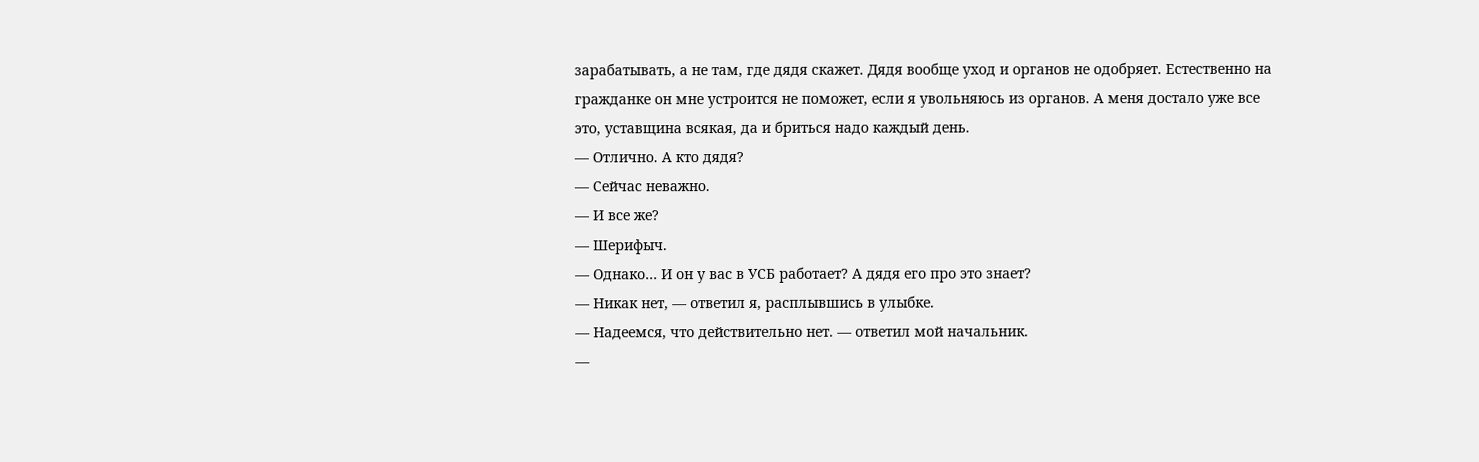зарабатывать, а не там, где дядя скажет. Дядя вообще уход и органов не одобряет. Естественно на гражданке он мне устроится не поможет, если я увольняюсь из органов. А меня достало уже все это, уставщина всякая, да и бриться надо каждый день.
— Отлично. А кто дядя?
— Сейчас неважно.
— И все же?
— Шерифыч.
— Однако… И он у вас в УСБ работает? А дядя его про это знает?
— Никак нет, — ответил я, расплывшись в улыбке.
— Надеемся, что действительно нет. — ответил мой начальник.
—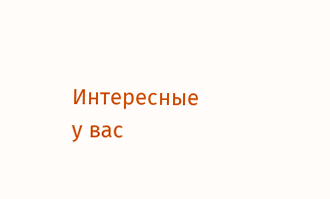Интересные у вас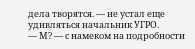дела творятся. — не устал еще удивляться начальник УГРО.
— М? — с намеком на подробности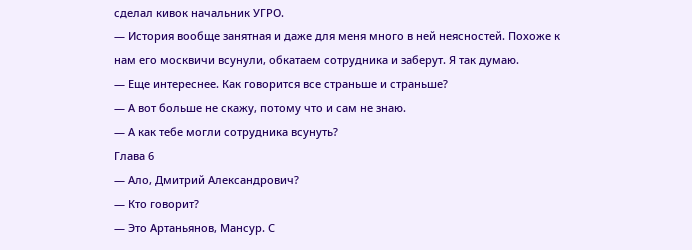сделал кивок начальник УГРО.
— История вообще занятная и даже для меня много в ней неясностей. Похоже к нам его москвичи всунули, обкатаем сотрудника и заберут. Я так думаю.
— Еще интереснее. Как говорится все страньше и страньше?
— А вот больше не скажу, потому что и сам не знаю.
— А как тебе могли сотрудника всунуть?
Глава 6
— Ало, Дмитрий Александрович?
— Кто говорит?
— Это Артаньянов, Мансур. С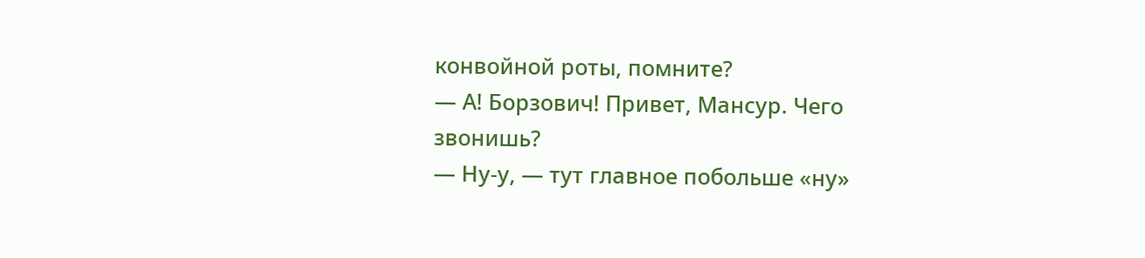конвойной роты, помните?
— А! Борзович! Привет, Мансур. Чего звонишь?
— Ну-у, — тут главное побольше «ну»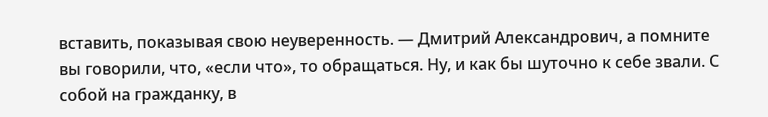вставить, показывая свою неуверенность. — Дмитрий Александрович, а помните вы говорили, что, «если что», то обращаться. Ну, и как бы шуточно к себе звали. С собой на гражданку, в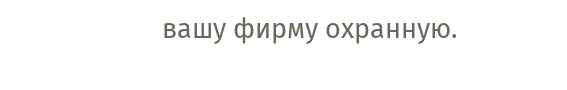вашу фирму охранную.